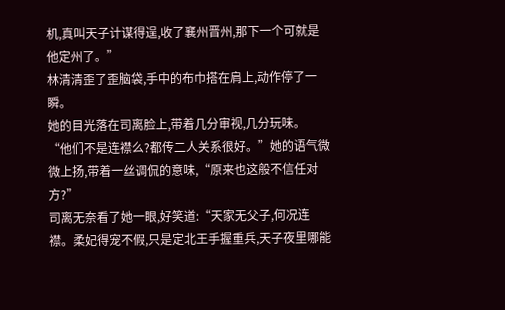机,真叫天子计谋得逞,收了襄州晋州,那下一个可就是他定州了。”
林清清歪了歪脑袋,手中的布巾搭在肩上,动作停了一瞬。
她的目光落在司离脸上,带着几分审视,几分玩味。
“他们不是连襟么?都传二人关系很好。”她的语气微微上扬,带着一丝调侃的意味,“原来也这般不信任对方?”
司离无奈看了她一眼,好笑道:“天家无父子,何况连襟。柔妃得宠不假,只是定北王手握重兵,天子夜里哪能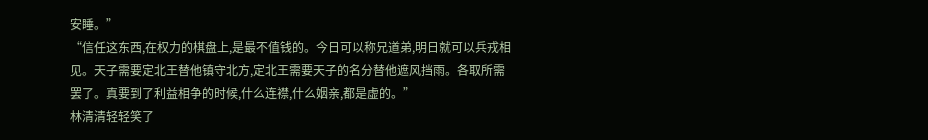安睡。”
“信任这东西,在权力的棋盘上,是最不值钱的。今日可以称兄道弟,明日就可以兵戎相见。天子需要定北王替他镇守北方,定北王需要天子的名分替他遮风挡雨。各取所需罢了。真要到了利益相争的时候,什么连襟,什么姻亲,都是虚的。”
林清清轻轻笑了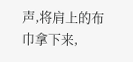声,将肩上的布巾拿下来,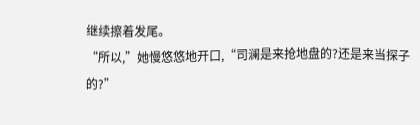继续擦着发尾。
“所以,”她慢悠悠地开口,“司澜是来抢地盘的?还是来当探子的?”